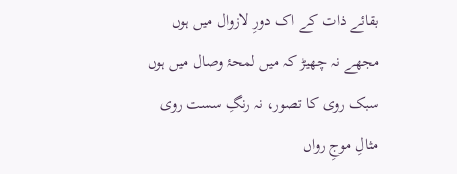بقائے ذات کے اک دورِ لازوال میں ہوں
مجھے نہ چھیڑ کہ میں لمحۂ وصال میں ہوں
سبک روی کا تصور، نہ رنگِ سست روی
مثالِ موجِ رواں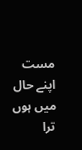مست اپنے حال میں ہوں
ترا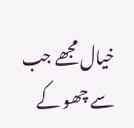خیال مجھے جب سے چھو کے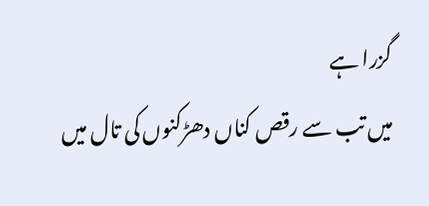گزرا ہے
میں تب سے رقص کناں دھڑکنوں کی تال میں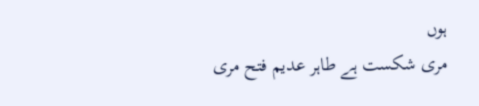ہوں
مری شکست ہے طاہر عدیم فتح مری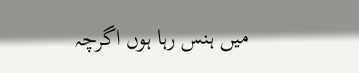میں ہنس رہا ہوں اگرچہ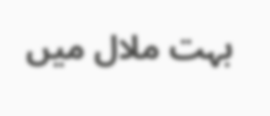بہت ملال میں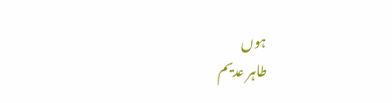ہوں
طاہر عدیم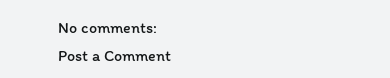No comments:
Post a Comment